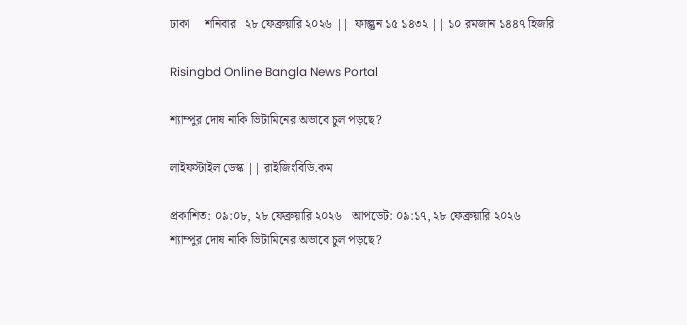ঢাকা     শনিবার   ২৮ ফেব্রুয়ারি ২০২৬ ||  ফাল্গুন ১৫ ১৪৩২ || ১০ রমজান ১৪৪৭ হিজরি

Risingbd Online Bangla News Portal

শ্যাম্পুর দোষ নাকি ভিটামিনের অভাবে চুল পড়ছে?

লাইফস্টাইল ডেস্ক || রাইজিংবিডি.কম

প্রকাশিত: ০৯:০৮, ২৮ ফেব্রুয়ারি ২০২৬   আপডেট: ০৯:১৭, ২৮ ফেব্রুয়ারি ২০২৬
শ্যাম্পুর দোষ নাকি ভিটামিনের অভাবে চুল পড়ছে?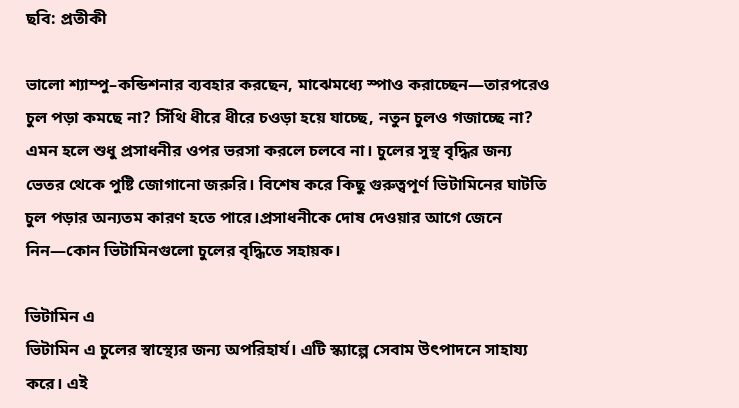ছবি: প্রতীকী

ভালো শ্যাম্পু–কন্ডিশনার ব্যবহার করছেন, মাঝেমধ্যে স্পাও করাচ্ছেন—তারপরেও চুল পড়া কমছে না? সিঁথি ধীরে ধীরে চওড়া হয়ে যাচ্ছে, নতুন চুলও গজাচ্ছে না? এমন হলে শুধু প্রসাধনীর ওপর ভরসা করলে চলবে না। চুলের সুস্থ বৃদ্ধির জন্য ভেতর থেকে পুষ্টি জোগানো জরুরি। বিশেষ করে কিছু গুরুত্বপূর্ণ ভিটামিনের ঘাটতি চুল পড়ার অন্যতম কারণ হতে পারে।প্রসাধনীকে দোষ দেওয়ার আগে জেনে নিন—কোন ভিটামিনগুলো চুলের বৃদ্ধিতে সহায়ক।

ভিটামিন এ
ভিটামিন এ চুলের স্বাস্থ্যের জন্য অপরিহার্য। এটি স্ক্যাল্পে সেবাম উৎপাদনে সাহায্য করে। এই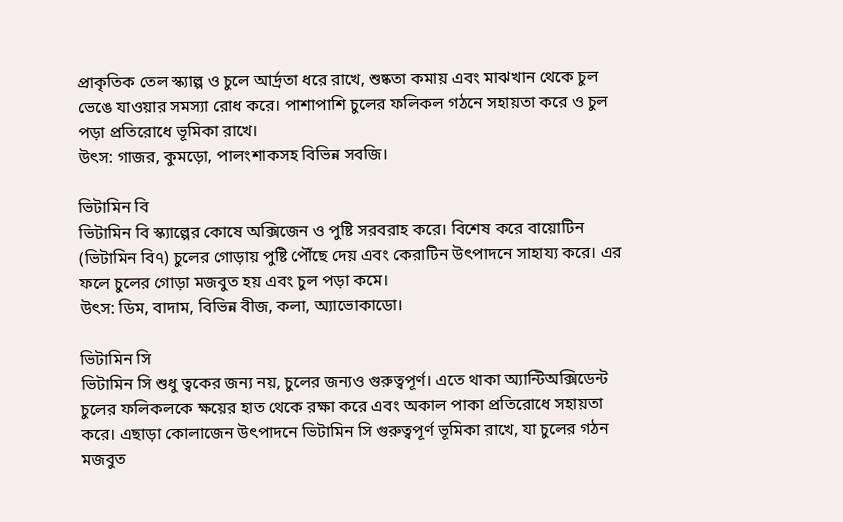প্রাকৃতিক তেল স্ক্যাল্প ও চুলে আর্দ্রতা ধরে রাখে, শুষ্কতা কমায় এবং মাঝখান থেকে চুল ভেঙে যাওয়ার সমস্যা রোধ করে। পাশাপাশি চুলের ফলিকল গঠনে সহায়তা করে ও চুল পড়া প্রতিরোধে ভূমিকা রাখে।
উৎস: গাজর, কুমড়ো, পালংশাকসহ বিভিন্ন সবজি।

ভিটামিন বি
ভিটামিন বি স্ক্যাল্পের কোষে অক্সিজেন ও পুষ্টি সরবরাহ করে। বিশেষ করে বায়োটিন (ভিটামিন বি৭) চুলের গোড়ায় পুষ্টি পৌঁছে দেয় এবং কেরাটিন উৎপাদনে সাহায্য করে। এর ফলে চুলের গোড়া মজবুত হয় এবং চুল পড়া কমে।
উৎস: ডিম, বাদাম, বিভিন্ন বীজ, কলা, অ্যাভোকাডো।

ভিটামিন সি
ভিটামিন সি শুধু ত্বকের জন্য নয়, চুলের জন্যও গুরুত্বপূর্ণ। এতে থাকা অ্যান্টিঅক্সিডেন্ট চুলের ফলিকলকে ক্ষয়ের হাত থেকে রক্ষা করে এবং অকাল পাকা প্রতিরোধে সহায়তা করে। এছাড়া কোলাজেন উৎপাদনে ভিটামিন সি গুরুত্বপূর্ণ ভূমিকা রাখে, যা চুলের গঠন মজবুত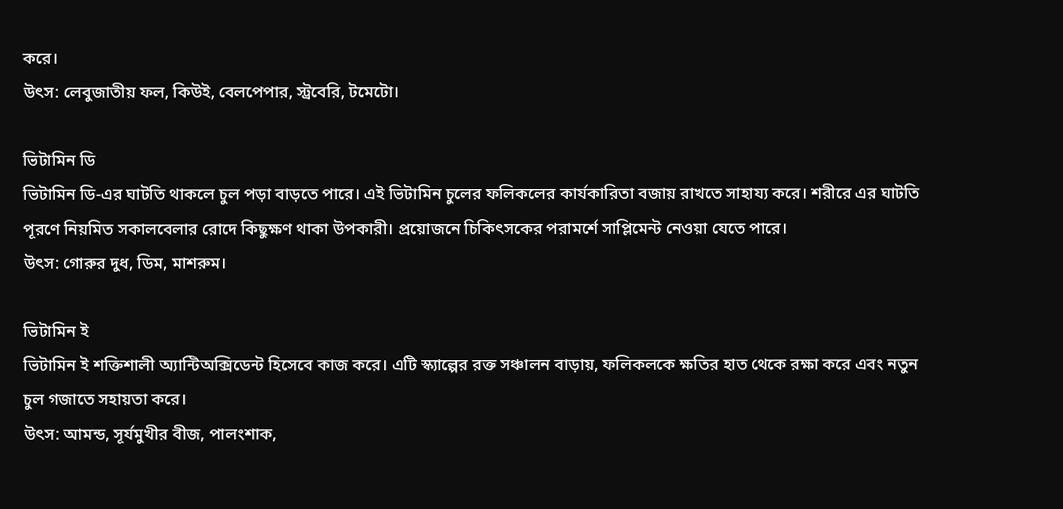করে।
উৎস: লেবুজাতীয় ফল, কিউই, বেলপেপার, স্ট্রবেরি, টমেটো।

ভিটামিন ডি
ভিটামিন ডি-এর ঘাটতি থাকলে চুল পড়া বাড়তে পারে। এই ভিটামিন চুলের ফলিকলের কার্যকারিতা বজায় রাখতে সাহায্য করে। শরীরে এর ঘাটতি পূরণে নিয়মিত সকালবেলার রোদে কিছুক্ষণ থাকা উপকারী। প্রয়োজনে চিকিৎসকের পরামর্শে সাপ্লিমেন্ট নেওয়া যেতে পারে।
উৎস: গোরুর দুধ, ডিম, মাশরুম।

ভিটামিন ই
ভিটামিন ই শক্তিশালী অ্যান্টিঅক্সিডেন্ট হিসেবে কাজ করে। এটি স্ক্যাল্পের রক্ত সঞ্চালন বাড়ায়, ফলিকলকে ক্ষতির হাত থেকে রক্ষা করে এবং নতুন চুল গজাতে সহায়তা করে।
উৎস: আমন্ড, সূর্যমুখীর বীজ, পালংশাক,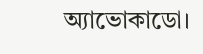অ্যাভোকাডো।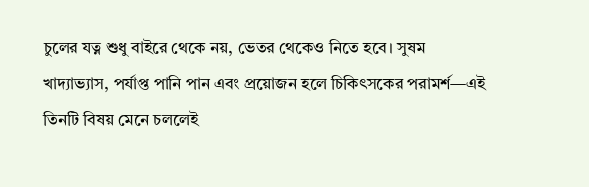চুলের যত্ন শুধু বাইরে থেকে নয়, ভেতর থেকেও নিতে হবে। সুষম খাদ্যাভ্যাস, পর্যাপ্ত পানি পান এবং প্রয়োজন হলে চিকিৎসকের পরামর্শ—এই তিনটি বিষয় মেনে চললেই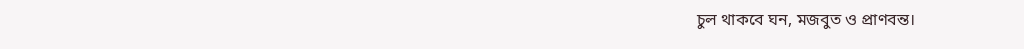চুল থাকবে ঘন, মজবুত ও প্রাণবন্ত।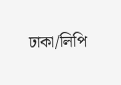ঢাকা/লিপি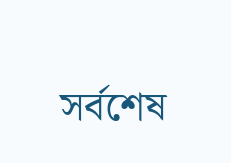সর্বশেষ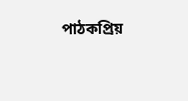পাঠকপ্রিয়